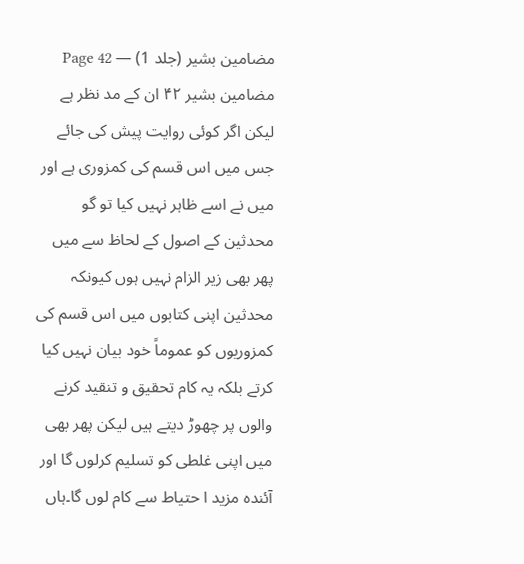مضامین بشیر (جلد 1) — Page 42
مضامین بشیر ۴۲ ان کے مد نظر ہے لیکن اگر کوئی روایت پیش کی جائے جس میں اس قسم کی کمزوری ہے اور میں نے اسے ظاہر نہیں کیا تو گو محدثین کے اصول کے لحاظ سے میں پھر بھی زیر الزام نہیں ہوں کیونکہ محدثین اپنی کتابوں میں اس قسم کی کمزوریوں کو عموماً خود بیان نہیں کیا کرتے بلکہ یہ کام تحقیق و تنقید کرنے والوں پر چھوڑ دیتے ہیں لیکن پھر بھی میں اپنی غلطی کو تسلیم کرلوں گا اور آئندہ مزید ا حتیاط سے کام لوں گا۔ہاں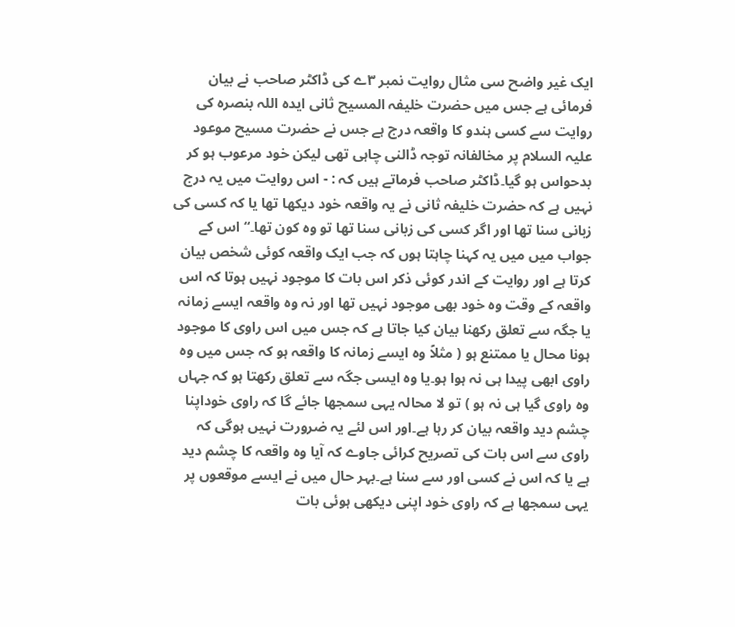ایک غیر واضح سی مثال روایت نمبر ۳ے کی ڈاکٹر صاحب نے بیان فرمائی ہے جس میں حضرت خلیفہ المسیح ثانی ایدہ اللہ بنصرہ کی روایت سے کسی ہندو کا واقعہ درج ہے جس نے حضرت مسیح موعود علیہ السلام پر مخالفانہ توجہ ڈالنی چاہی تھی لیکن خود مرعوب ہو کر بدحواس ہو گیا۔ڈاکٹر صاحب فرماتے ہیں کہ : - اس روایت میں یہ درج نہیں ہے کہ حضرت خلیفہ ثانی نے یہ واقعہ خود دیکھا تھا یا کہ کسی کی زبانی سنا تھا اور اگر کسی کی زبانی سنا تھا تو وہ کون تھا۔“ اس کے جواب میں میں یہ کہنا چاہتا ہوں کہ جب ایک واقعہ کوئی شخص بیان کرتا ہے اور روایت کے اندر کوئی ذکر اس بات کا موجود نہیں ہوتا کہ اس واقعہ کے وقت وہ خود بھی موجود نہیں تھا اور نہ وہ واقعہ ایسے زمانہ یا جگہ سے تعلق رکھنا بیان کیا جاتا ہے کہ جس میں اس راوی کا موجود ہونا محال یا ممتنع ہو ( مثلاً وہ ایسے زمانہ کا واقعہ ہو کہ جس میں وہ راوی ابھی پیدا ہی نہ ہوا ہو۔یا وہ ایسی جگہ سے تعلق رکھتا ہو کہ جہاں وہ راوی گیا ہی نہ ہو ) تو لا محالہ یہی سمجھا جائے گا کہ راوی خوداپنا چشم دید واقعہ بیان کر رہا ہے۔اور اس لئے یہ ضرورت نہیں ہوگی کہ راوی سے اس بات کی تصریح کرائی جاوے کہ آیا وہ واقعہ کا چشم دید ہے یا کہ اس نے کسی اور سے سنا ہے۔بہر حال میں نے ایسے موقعوں پر یہی سمجھا ہے کہ راوی خود اپنی دیکھی ہوئی بات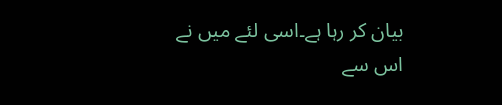بیان کر رہا ہے۔اسی لئے میں نے اس سے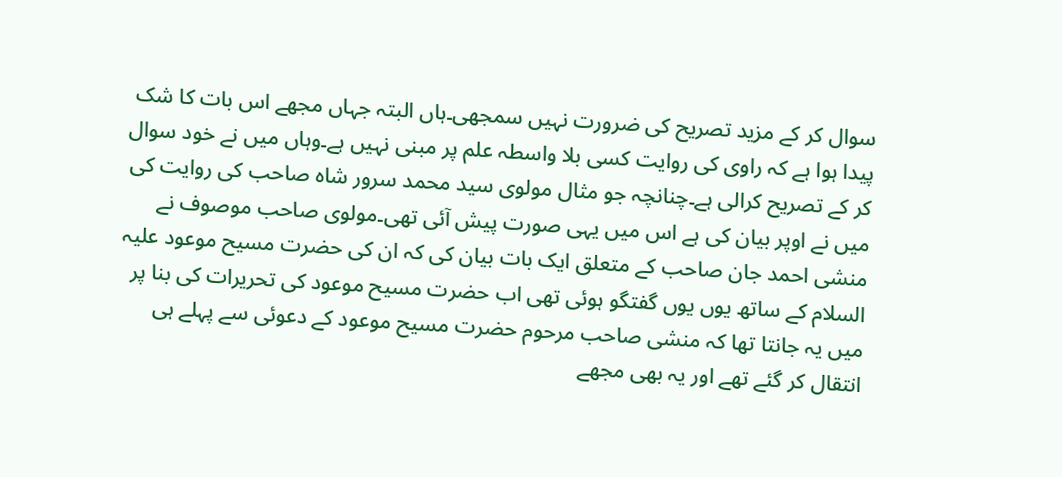سوال کر کے مزید تصریح کی ضرورت نہیں سمجھی۔ہاں البتہ جہاں مجھے اس بات کا شک پیدا ہوا ہے کہ راوی کی روایت کسی بلا واسطہ علم پر مبنی نہیں ہے۔وہاں میں نے خود سوال کر کے تصریح کرالی ہے۔چنانچہ جو مثال مولوی سید محمد سرور شاہ صاحب کی روایت کی میں نے اوپر بیان کی ہے اس میں یہی صورت پیش آئی تھی۔مولوی صاحب موصوف نے منشی احمد جان صاحب کے متعلق ایک بات بیان کی کہ ان کی حضرت مسیح موعود علیہ السلام کے ساتھ یوں یوں گفتگو ہوئی تھی اب حضرت مسیح موعود کی تحریرات کی بنا پر میں یہ جانتا تھا کہ منشی صاحب مرحوم حضرت مسیح موعود کے دعوئی سے پہلے ہی انتقال کر گئے تھے اور یہ بھی مجھے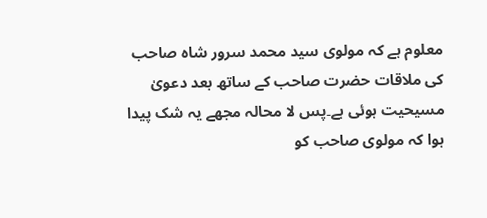معلوم ہے کہ مولوی سید محمد سرور شاہ صاحب کی ملاقات حضرت صاحب کے ساتھ بعد دعویٰ مسیحیت ہوئی ہے۔پس لا محالہ مجھے یہ شک پیدا ہوا کہ مولوی صاحب کو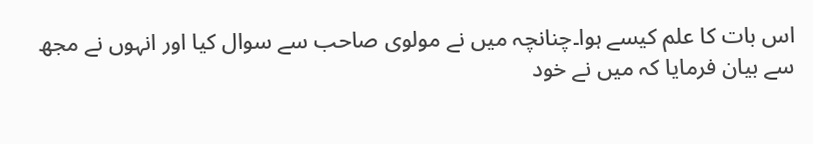اس بات کا علم کیسے ہوا۔چنانچہ میں نے مولوی صاحب سے سوال کیا اور انہوں نے مجھ سے بیان فرمایا کہ میں نے خود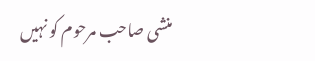منشی صاحب مرحوم کو نہیں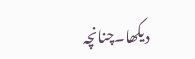دیکھا۔چنانچہ